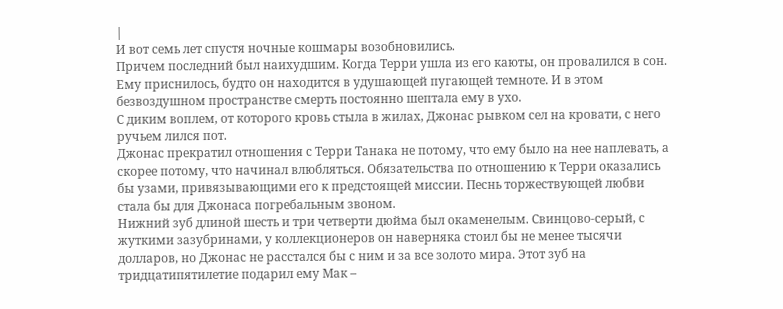|
И вот семь лет спустя ночные кошмары возобновились.
Причем последний был наихудшим. Когда Терри ушла из его каюты, он провалился в сон. Ему приснилось, будто он находится в удушающей пугающей темноте. И в этом безвоздушном пространстве смерть постоянно шептала ему в ухо.
С диким воплем, от которого кровь стыла в жилах, Джонас рывком сел на кровати, с него ручьем лился пот.
Джонас прекратил отношения с Терри Танака не потому, что ему было на нее наплевать, а скорее потому, что начинал влюбляться. Обязательства по отношению к Терри оказались бы узами, привязывающими его к предстоящей миссии. Песнь торжествующей любви стала бы для Джонаса погребальным звоном.
Нижний зуб длиной шесть и три четверти дюйма был окаменелым. Свинцово-серый, с жуткими зазубринами, у коллекционеров он наверняка стоил бы не менее тысячи долларов, но Джонас не расстался бы с ним и за все золото мира. Этот зуб на тридцатипятилетие подарил ему Мак –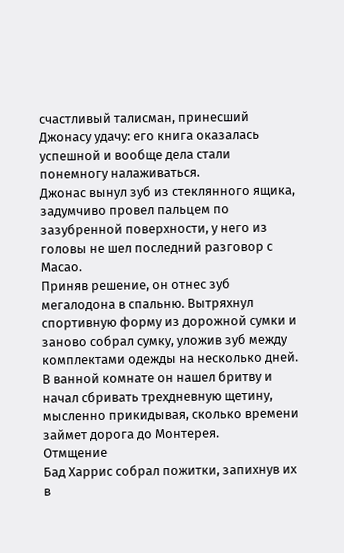счастливый талисман, принесший Джонасу удачу: его книга оказалась успешной и вообще дела стали понемногу налаживаться.
Джонас вынул зуб из стеклянного ящика, задумчиво провел пальцем по зазубренной поверхности, у него из головы не шел последний разговор с Масао.
Приняв решение, он отнес зуб мегалодона в спальню. Вытряхнул спортивную форму из дорожной сумки и заново собрал сумку, уложив зуб между комплектами одежды на несколько дней.
В ванной комнате он нашел бритву и начал сбривать трехдневную щетину, мысленно прикидывая, сколько времени займет дорога до Монтерея.
Отмщение
Бад Харрис собрал пожитки, запихнув их в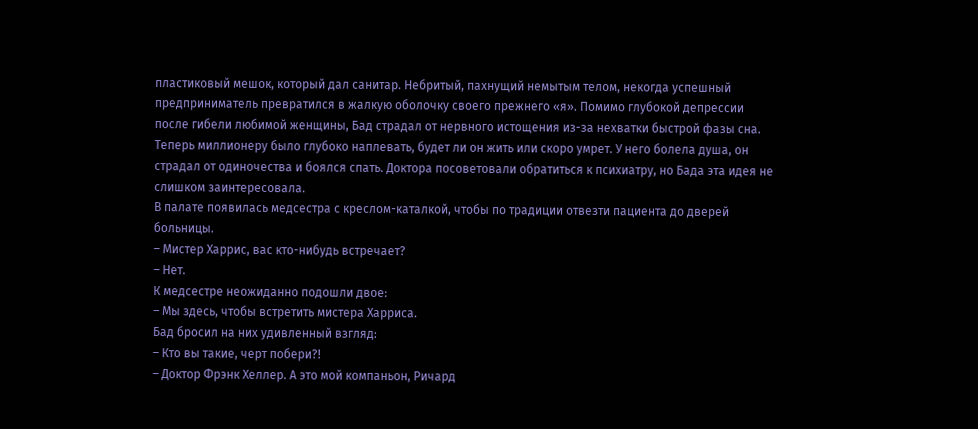пластиковый мешок, который дал санитар. Небритый, пахнущий немытым телом, некогда успешный предприниматель превратился в жалкую оболочку своего прежнего «я». Помимо глубокой депрессии после гибели любимой женщины, Бад страдал от нервного истощения из-за нехватки быстрой фазы сна.
Теперь миллионеру было глубоко наплевать, будет ли он жить или скоро умрет. У него болела душа, он страдал от одиночества и боялся спать. Доктора посоветовали обратиться к психиатру, но Бада эта идея не слишком заинтересовала.
В палате появилась медсестра с креслом-каталкой, чтобы по традиции отвезти пациента до дверей больницы.
– Мистер Харрис, вас кто-нибудь встречает?
– Нет.
К медсестре неожиданно подошли двое:
– Мы здесь, чтобы встретить мистера Харриса.
Бад бросил на них удивленный взгляд:
– Кто вы такие, черт побери?!
– Доктор Фрэнк Хеллер. А это мой компаньон, Ричард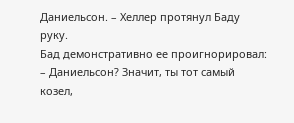Даниельсон. – Хеллер протянул Баду руку.
Бад демонстративно ее проигнорировал:
– Даниельсон? Значит, ты тот самый козел,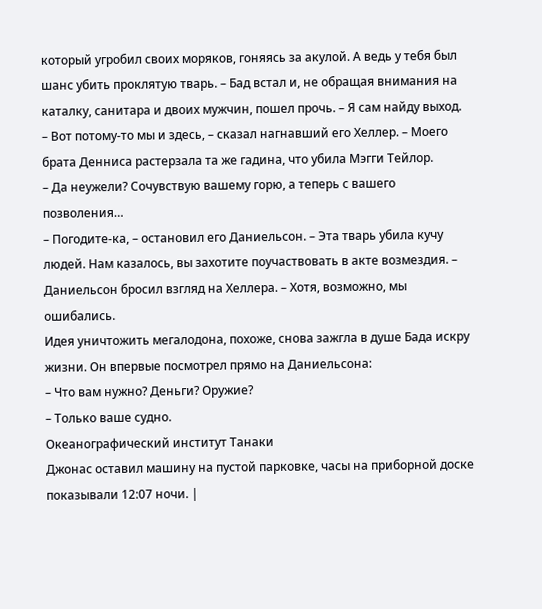который угробил своих моряков, гоняясь за акулой. А ведь у тебя был шанс убить проклятую тварь. – Бад встал и, не обращая внимания на каталку, санитара и двоих мужчин, пошел прочь. – Я сам найду выход.
– Вот потому-то мы и здесь, – сказал нагнавший его Хеллер. – Моего брата Денниса растерзала та же гадина, что убила Мэгги Тейлор.
– Да неужели? Сочувствую вашему горю, а теперь с вашего позволения…
– Погодите-ка, – остановил его Даниельсон. – Эта тварь убила кучу людей. Нам казалось, вы захотите поучаствовать в акте возмездия. – Даниельсон бросил взгляд на Хеллера. – Хотя, возможно, мы ошибались.
Идея уничтожить мегалодона, похоже, снова зажгла в душе Бада искру жизни. Он впервые посмотрел прямо на Даниельсона:
– Что вам нужно? Деньги? Оружие?
– Только ваше судно.
Океанографический институт Танаки
Джонас оставил машину на пустой парковке, часы на приборной доске показывали 12:07 ночи. |